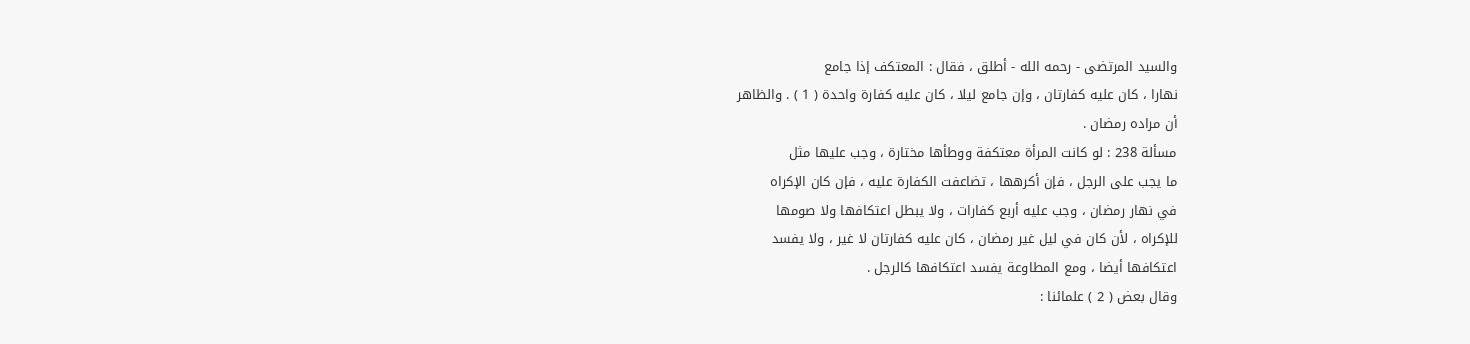والسيد المرتضى - رحمه الله - أطلق ، فقال : المعتكف إذا جامع
نهارا ، كان عليه كفارتان ، وإن جامع ليلا ، كان عليه كفارة واحدة ( 1 ) . والظاهر
أن مراده رمضان .
مسألة 238 : لو كانت المرأة معتكفة ووطأها مختارة ، وجب عليها مثل
ما يجب على الرجل ، فإن أكرهها ، تضاعفت الكفارة عليه ، فإن كان الإكراه
في نهار رمضان ، وجب عليه أربع كفارات ، ولا يبطل اعتكافها ولا صومها
للإكراه ، لأن كان في ليل غير رمضان ، كان عليه كفارتان لا غير ، ولا يفسد
اعتكافها أيضا ، ومع المطاوعة يفسد اعتكافها كالرجل .
وقال بعض ( 2 ) علمائنا :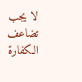لا يجب تضاعف الكفارة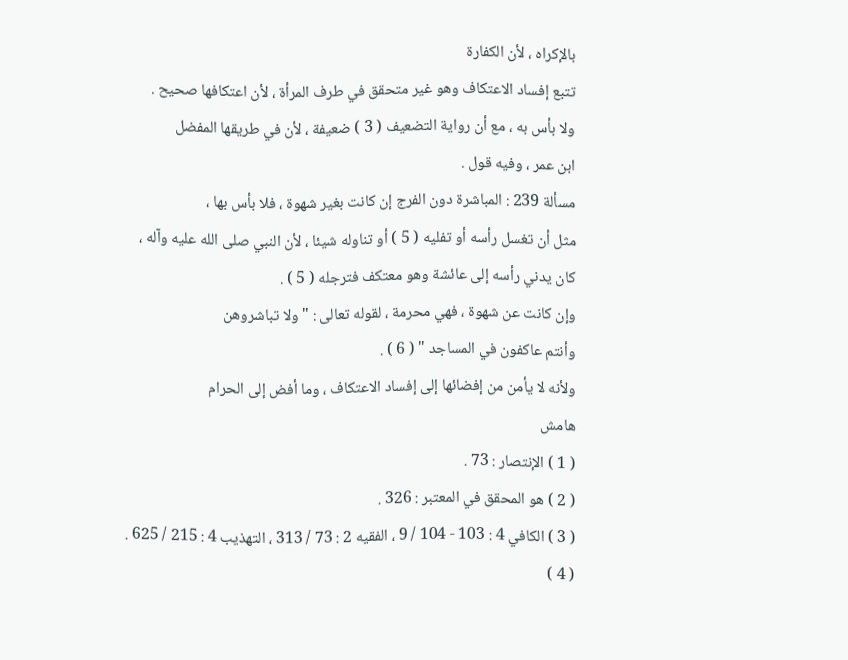بالإكراه ، لأن الكفارة
تتبع إفساد الاعتكاف وهو غير متحقق في طرف المرأة ، لأن اعتكافها صحيح .
ولا بأس به ، مع أن رواية التضعيف ( 3 ) ضعيفة ، لأن في طريقها المفضل
ابن عمر ، وفيه قول .
مسألة 239 : المباشرة دون الفرج إن كانت بغير شهوة ، فلا بأس بها ،
مثل أن تغسل رأسه أو تفليه ( 5 ) أو تناوله شيئا ، لأن النبي صلى الله عليه وآله ،
كان يدني رأسه إلى عائشة وهو معتكف فترجله ( 5 ) .
وإن كانت عن شهوة ، فهي محرمة ، لقوله تعالى : " ولا تباشروهن
وأنتم عاكفون في المساجد " ( 6 ) .
ولأنه لا يأمن من إفضائها إلى إفساد الاعتكاف ، وما أفض إلى الحرام
هامش
( 1 ) الإنتصار : 73 .
( 2 ) هو المحقق في المعتبر : 326 .
( 3 ) الكافي 4 : 103 - 104 / 9 ، الفقيه 2 : 73 / 313 ، التهذيب 4 : 215 / 625 .
( 4 )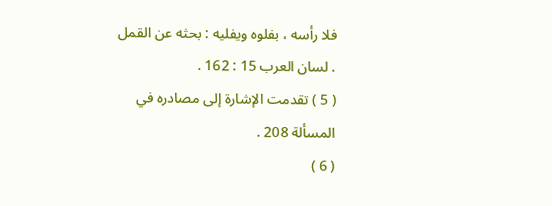فلا رأسه ، بفلوه ويفليه : بحثه عن القمل . لسان العرب 15 : 162 .
( 5 ) تقدمت الإشارة إلى مصادره في المسألة 208 .
( 6 )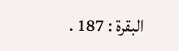البقرة : 187 .